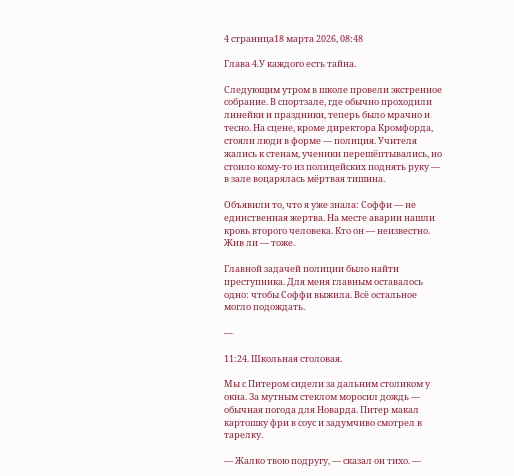4 страница18 марта 2026, 08:48

Глава 4.У каждого есть тайна.

Следующим утром в школе провели экстренное собрание. В спортзале, где обычно проходили линейки и праздники, теперь было мрачно и тесно. На сцене, кроме директора Кромфорда, стояли люди в форме — полиция. Учителя жались к стенам, ученики перешёптывались, но стоило кому-то из полицейских поднять руку — в зале воцарялась мёртвая тишина.

Объявили то, что я уже знала: Соффи — не единственная жертва. На месте аварии нашли кровь второго человека. Кто он — неизвестно. Жив ли — тоже.

Главной задачей полиции было найти преступника. Для меня главным оставалось одно: чтобы Соффи выжила. Всё остальное могло подождать.

---

11:24. Школьная столовая.

Мы с Питером сидели за дальним столиком у окна. За мутным стеклом моросил дождь — обычная погода для Новарда. Питер макал картошку фри в соус и задумчиво смотрел в тарелку.

— Жалко твою подругу, — сказал он тихо. —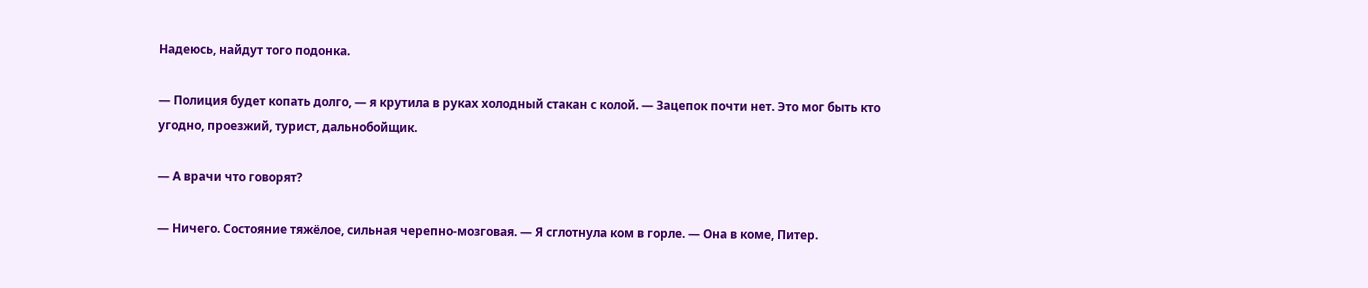Надеюсь, найдут того подонка.

— Полиция будет копать долго, — я крутила в руках холодный стакан с колой. — Зацепок почти нет. Это мог быть кто угодно, проезжий, турист, дальнобойщик.

— А врачи что говорят?

— Ничего. Состояние тяжёлое, сильная черепно-мозговая. — Я сглотнула ком в горле. — Она в коме, Питер.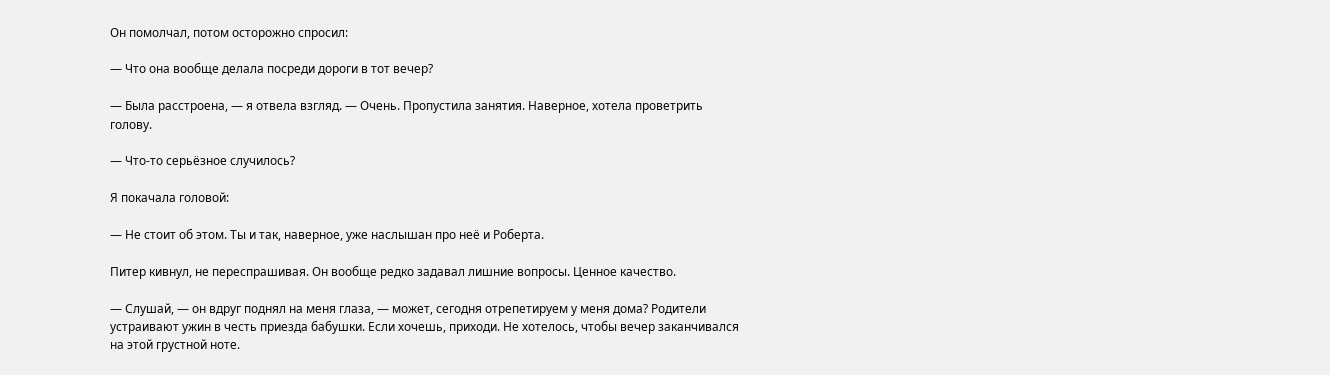Он помолчал, потом осторожно спросил:

— Что она вообще делала посреди дороги в тот вечер?

— Была расстроена, — я отвела взгляд. — Очень. Пропустила занятия. Наверное, хотела проветрить голову.

— Что-то серьёзное случилось?

Я покачала головой:

— Не стоит об этом. Ты и так, наверное, уже наслышан про неё и Роберта.

Питер кивнул, не переспрашивая. Он вообще редко задавал лишние вопросы. Ценное качество.

— Слушай, — он вдруг поднял на меня глаза, — может, сегодня отрепетируем у меня дома? Родители устраивают ужин в честь приезда бабушки. Если хочешь, приходи. Не хотелось, чтобы вечер заканчивался на этой грустной ноте.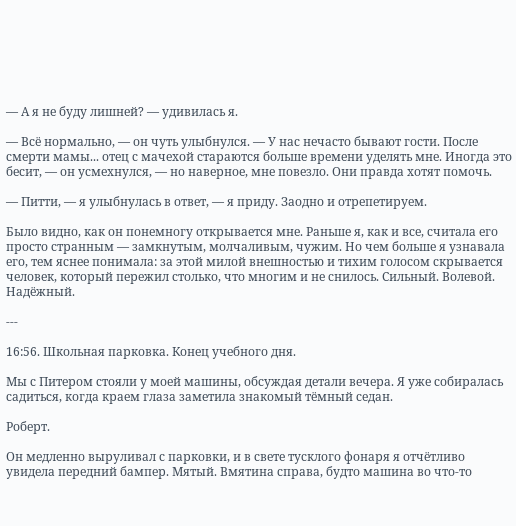— А я не буду лишней? — удивилась я.

— Всё нормально, — он чуть улыбнулся. — У нас нечасто бывают гости. После смерти мамы... отец с мачехой стараются больше времени уделять мне. Иногда это бесит, — он усмехнулся, — но наверное, мне повезло. Они правда хотят помочь.

— Питти, — я улыбнулась в ответ, — я приду. Заодно и отрепетируем.

Было видно, как он понемногу открывается мне. Раньше я, как и все, считала его просто странным — замкнутым, молчаливым, чужим. Но чем больше я узнавала его, тем яснее понимала: за этой милой внешностью и тихим голосом скрывается человек, который пережил столько, что многим и не снилось. Сильный. Волевой. Надёжный.

---

16:56. Школьная парковка. Конец учебного дня.

Мы с Питером стояли у моей машины, обсуждая детали вечера. Я уже собиралась садиться, когда краем глаза заметила знакомый тёмный седан.

Роберт.

Он медленно выруливал с парковки, и в свете тусклого фонаря я отчётливо увидела передний бампер. Мятый. Вмятина справа, будто машина во что-то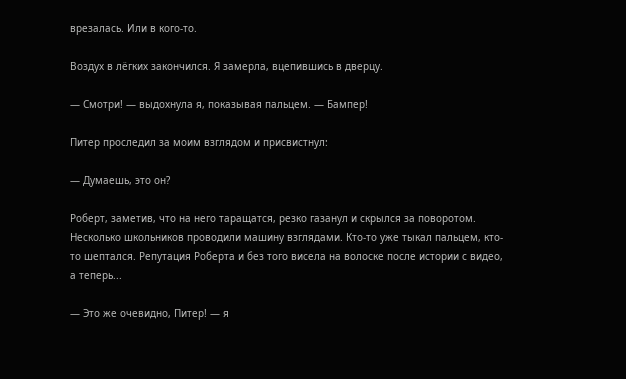врезалась. Или в кого-то.

Воздух в лёгких закончился. Я замерла, вцепившись в дверцу.

— Смотри! — выдохнула я, показывая пальцем. — Бампер!

Питер проследил за моим взглядом и присвистнул:

— Думаешь, это он?

Роберт, заметив, что на него таращатся, резко газанул и скрылся за поворотом. Несколько школьников проводили машину взглядами. Кто-то уже тыкал пальцем, кто-то шептался. Репутация Роберта и без того висела на волоске после истории с видео, а теперь...

— Это же очевидно, Питер! — я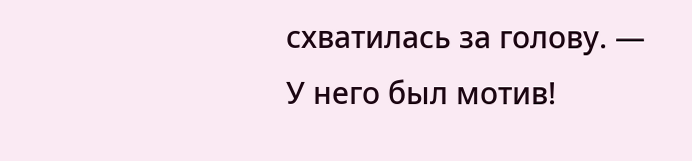схватилась за голову. — У него был мотив!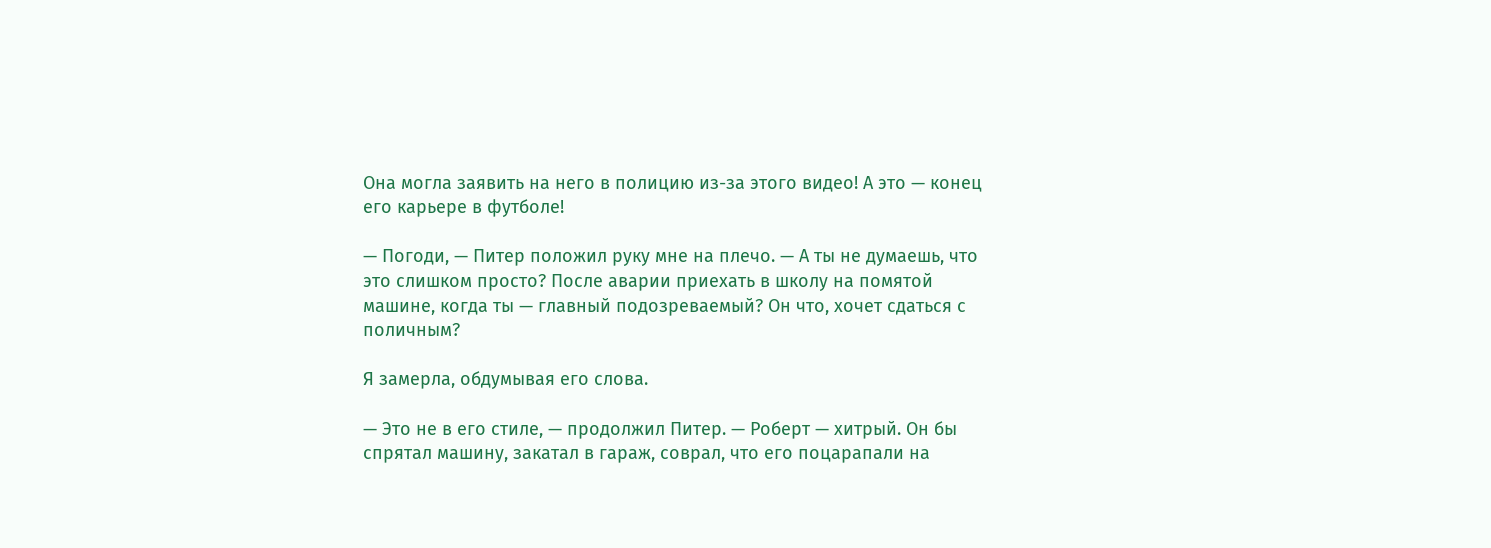Она могла заявить на него в полицию из-за этого видео! А это — конец его карьере в футболе!

— Погоди, — Питер положил руку мне на плечо. — А ты не думаешь, что это слишком просто? После аварии приехать в школу на помятой машине, когда ты — главный подозреваемый? Он что, хочет сдаться с поличным?

Я замерла, обдумывая его слова.

— Это не в его стиле, — продолжил Питер. — Роберт — хитрый. Он бы спрятал машину, закатал в гараж, соврал, что его поцарапали на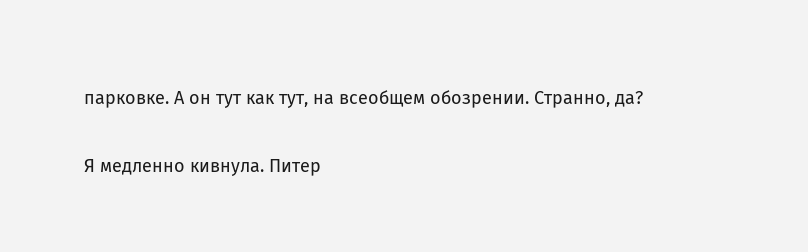парковке. А он тут как тут, на всеобщем обозрении. Странно, да?

Я медленно кивнула. Питер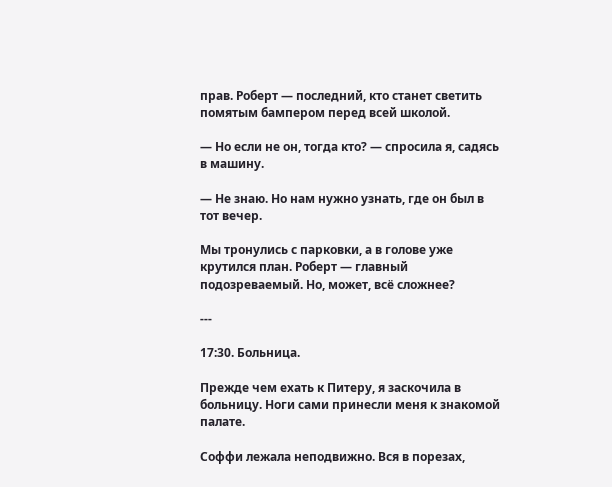прав. Роберт — последний, кто станет светить помятым бампером перед всей школой.

— Но если не он, тогда кто? — спросила я, садясь в машину.

— Не знаю. Но нам нужно узнать, где он был в тот вечер.

Мы тронулись с парковки, а в голове уже крутился план. Роберт — главный подозреваемый. Но, может, всё сложнее?

---

17:30. Больница.

Прежде чем ехать к Питеру, я заскочила в больницу. Ноги сами принесли меня к знакомой палате.

Соффи лежала неподвижно. Вся в порезах,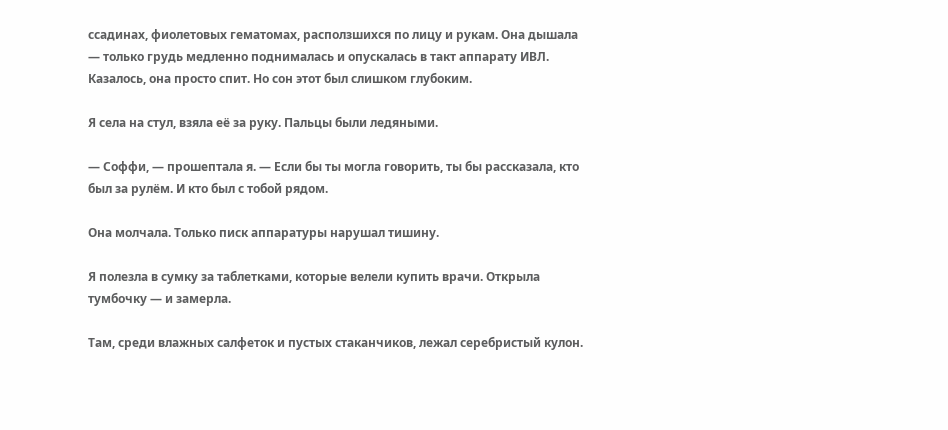ссадинах, фиолетовых гематомах, расползшихся по лицу и рукам. Она дышала — только грудь медленно поднималась и опускалась в такт аппарату ИВЛ. Казалось, она просто спит. Но сон этот был слишком глубоким.

Я села на стул, взяла её за руку. Пальцы были ледяными.

— Соффи, — прошептала я. — Если бы ты могла говорить, ты бы рассказала, кто был за рулём. И кто был с тобой рядом.

Она молчала. Только писк аппаратуры нарушал тишину.

Я полезла в сумку за таблетками, которые велели купить врачи. Открыла тумбочку — и замерла.

Там, среди влажных салфеток и пустых стаканчиков, лежал серебристый кулон.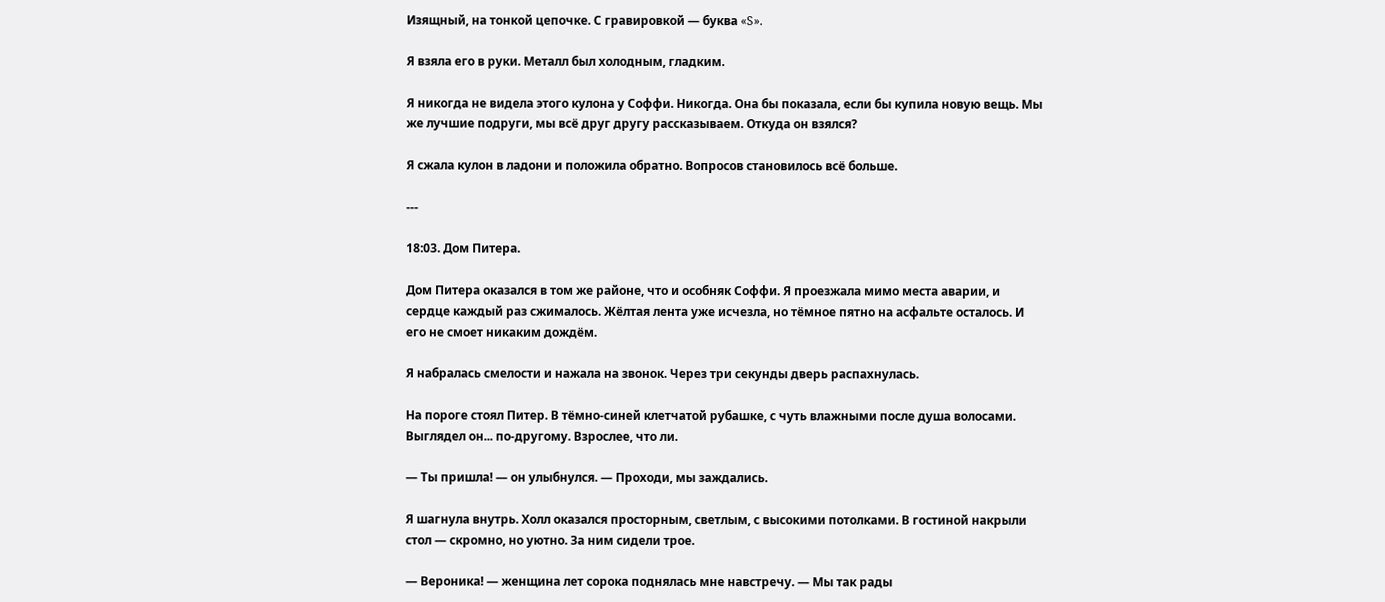Изящный, на тонкой цепочке. С гравировкой — буква «S».

Я взяла его в руки. Металл был холодным, гладким.

Я никогда не видела этого кулона у Соффи. Никогда. Она бы показала, если бы купила новую вещь. Мы же лучшие подруги, мы всё друг другу рассказываем. Откуда он взялся?

Я сжала кулон в ладони и положила обратно. Вопросов становилось всё больше.

---

18:03. Дом Питера.

Дом Питера оказался в том же районе, что и особняк Соффи. Я проезжала мимо места аварии, и сердце каждый раз сжималось. Жёлтая лента уже исчезла, но тёмное пятно на асфальте осталось. И его не смоет никаким дождём.

Я набралась смелости и нажала на звонок. Через три секунды дверь распахнулась.

На пороге стоял Питер. В тёмно-синей клетчатой рубашке, с чуть влажными после душа волосами. Выглядел он... по-другому. Взрослее, что ли.

— Ты пришла! — он улыбнулся. — Проходи, мы заждались.

Я шагнула внутрь. Холл оказался просторным, светлым, с высокими потолками. В гостиной накрыли стол — скромно, но уютно. За ним сидели трое.

— Вероника! — женщина лет сорока поднялась мне навстречу. — Мы так рады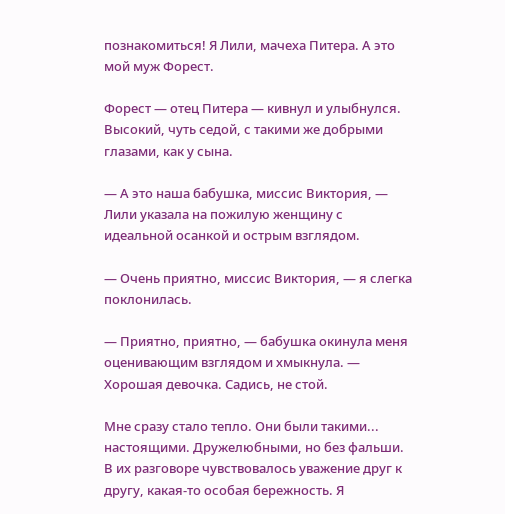познакомиться! Я Лили, мачеха Питера. А это мой муж Форест.

Форест — отец Питера — кивнул и улыбнулся. Высокий, чуть седой, с такими же добрыми глазами, как у сына.

— А это наша бабушка, миссис Виктория, — Лили указала на пожилую женщину с идеальной осанкой и острым взглядом.

— Очень приятно, миссис Виктория, — я слегка поклонилась.

— Приятно, приятно, — бабушка окинула меня оценивающим взглядом и хмыкнула. — Хорошая девочка. Садись, не стой.

Мне сразу стало тепло. Они были такими... настоящими. Дружелюбными, но без фальши. В их разговоре чувствовалось уважение друг к другу, какая-то особая бережность. Я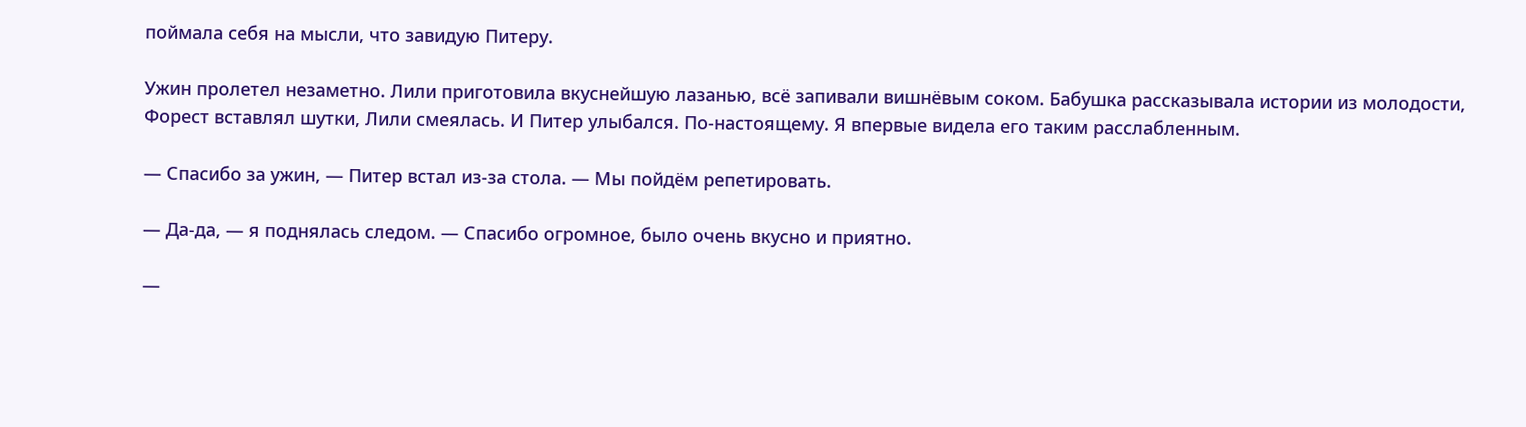поймала себя на мысли, что завидую Питеру.

Ужин пролетел незаметно. Лили приготовила вкуснейшую лазанью, всё запивали вишнёвым соком. Бабушка рассказывала истории из молодости, Форест вставлял шутки, Лили смеялась. И Питер улыбался. По-настоящему. Я впервые видела его таким расслабленным.

— Спасибо за ужин, — Питер встал из-за стола. — Мы пойдём репетировать.

— Да-да, — я поднялась следом. — Спасибо огромное, было очень вкусно и приятно.

—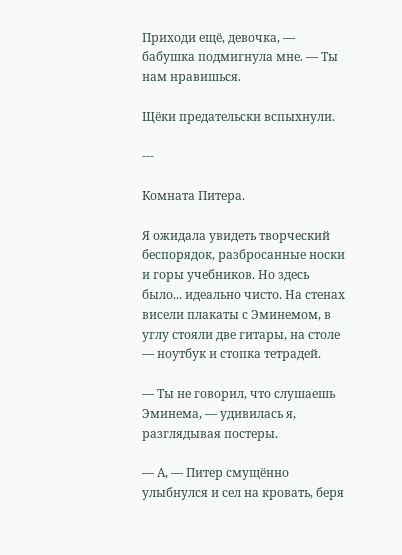Приходи ещё, девочка, — бабушка подмигнула мне. — Ты нам нравишься.

Щёки предательски вспыхнули.

---

Комната Питера.

Я ожидала увидеть творческий беспорядок, разбросанные носки и горы учебников. Но здесь было... идеально чисто. На стенах висели плакаты с Эминемом, в углу стояли две гитары, на столе — ноутбук и стопка тетрадей.

— Ты не говорил, что слушаешь Эминема, — удивилась я, разглядывая постеры.

— А, — Питер смущённо улыбнулся и сел на кровать, беря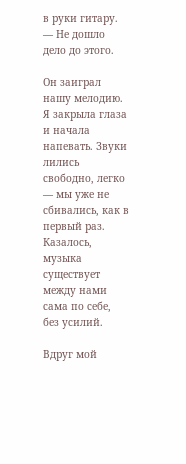в руки гитару. — Не дошло дело до этого.

Он заиграл нашу мелодию. Я закрыла глаза и начала напевать. Звуки лились свободно, легко — мы уже не сбивались, как в первый раз. Казалось, музыка существует между нами сама по себе, без усилий.

Вдруг мой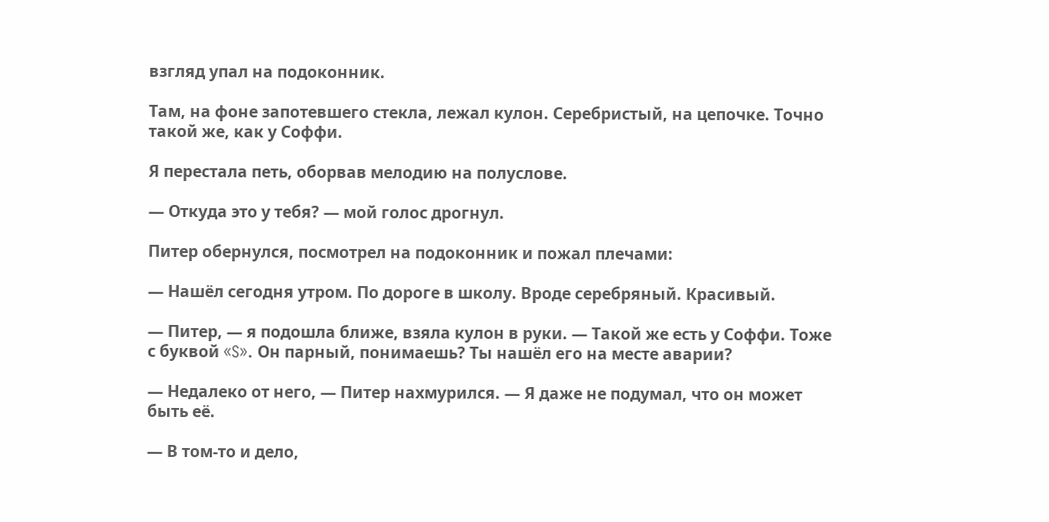взгляд упал на подоконник.

Там, на фоне запотевшего стекла, лежал кулон. Серебристый, на цепочке. Точно такой же, как у Соффи.

Я перестала петь, оборвав мелодию на полуслове.

— Откуда это у тебя? — мой голос дрогнул.

Питер обернулся, посмотрел на подоконник и пожал плечами:

— Нашёл сегодня утром. По дороге в школу. Вроде серебряный. Красивый.

— Питер, — я подошла ближе, взяла кулон в руки. — Такой же есть у Соффи. Тоже с буквой «S». Он парный, понимаешь? Ты нашёл его на месте аварии?

— Недалеко от него, — Питер нахмурился. — Я даже не подумал, что он может быть её.

— В том-то и дело,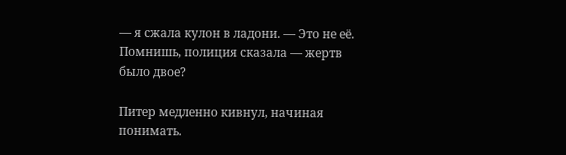— я сжала кулон в ладони. — Это не её. Помнишь, полиция сказала — жертв было двое?

Питер медленно кивнул, начиная понимать.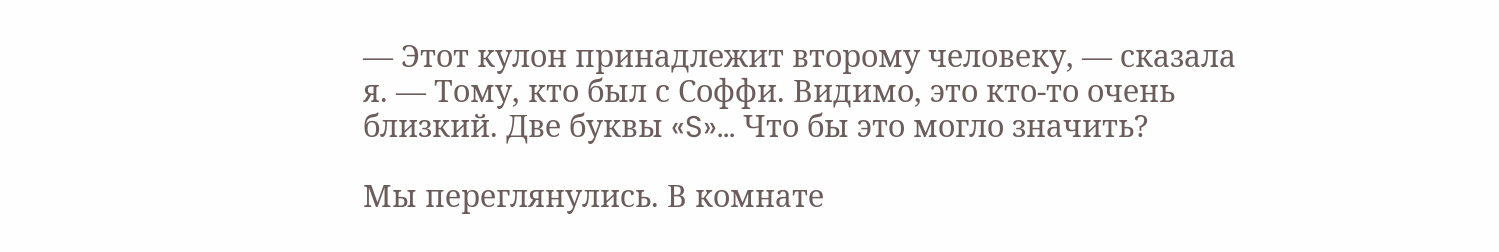— Этот кулон принадлежит второму человеку, — сказала я. — Тому, кто был с Соффи. Видимо, это кто-то очень близкий. Две буквы «S»... Что бы это могло значить?

Мы переглянулись. В комнате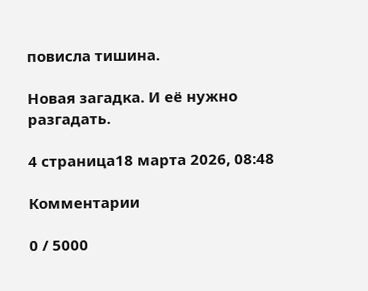повисла тишина.

Новая загадка. И её нужно разгадать.

4 страница18 марта 2026, 08:48

Комментарии

0 / 5000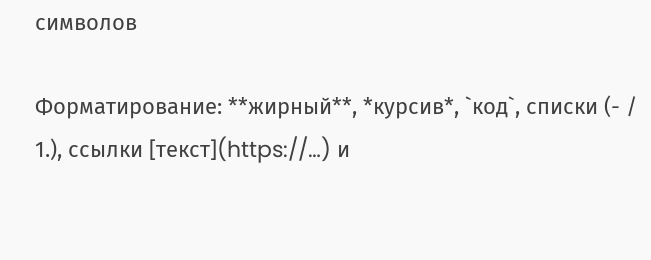символов

Форматирование: **жирный**, *курсив*, `код`, списки (- / 1.), ссылки [текст](https://…) и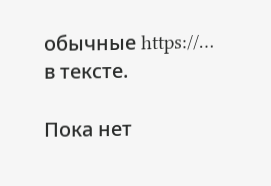обычные https://… в тексте.

Пока нет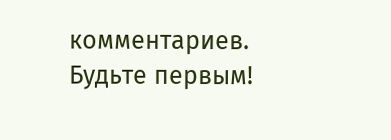комментариев. Будьте первым!